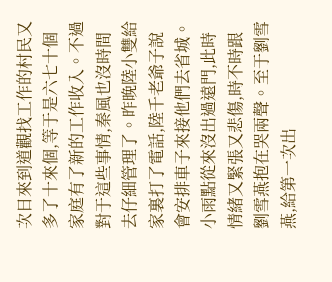次日來到道觀找工作的村民又多了十來個,等于是六七十個家庭有了新的工作收入。不過對于這些事情,秦風也沒時間去仔細管理了。昨晚陸小雙給家裏打了電話,陸千老爺子說會安排車子來接他們去省城。
小雨點從來沒出過遠門,此時情緒又緊張又悲傷,時不時跟劉雪燕抱在哭兩聲。至于劉雪燕,給第一次出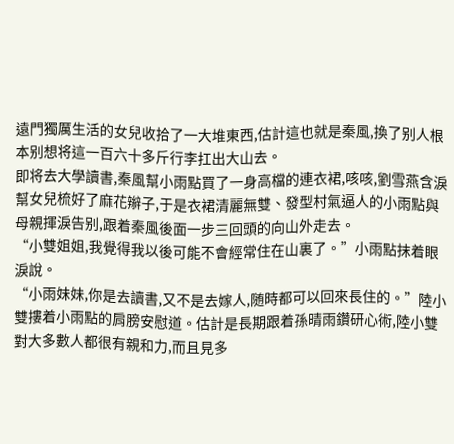遠門獨厲生活的女兒收拾了一大堆東西,估計這也就是秦風,換了别人根本别想将這一百六十多斤行李扛出大山去。
即将去大學讀書,秦風幫小雨點買了一身高檔的連衣裙,咳咳,劉雪燕含淚幫女兒梳好了麻花辮子,于是衣裙清麗無雙、發型村氣逼人的小雨點與母親揮淚告别,跟着秦風後面一步三回頭的向山外走去。
“小雙姐姐,我覺得我以後可能不會經常住在山裏了。”小雨點抹着眼淚說。
“小雨妹妹,你是去讀書,又不是去嫁人,随時都可以回來長住的。”陸小雙摟着小雨點的肩膀安慰道。估計是長期跟着孫晴雨鑽研心術,陸小雙對大多數人都很有親和力,而且見多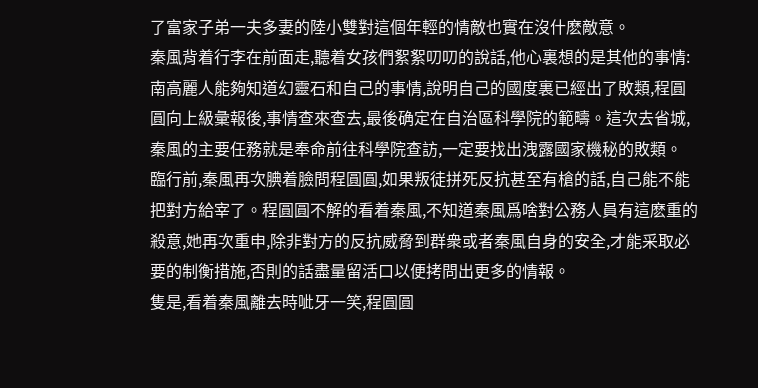了富家子弟一夫多妻的陸小雙對這個年輕的情敵也實在沒什麽敵意。
秦風背着行李在前面走,聽着女孩們絮絮叨叨的說話,他心裏想的是其他的事情:南高麗人能夠知道幻靈石和自己的事情,說明自己的國度裏已經出了敗類,程圓圓向上級彙報後,事情查來查去,最後确定在自治區科學院的範疇。這次去省城,秦風的主要任務就是奉命前往科學院查訪,一定要找出洩露國家機秘的敗類。
臨行前,秦風再次腆着臉問程圓圓,如果叛徒拼死反抗甚至有槍的話,自己能不能把對方給宰了。程圓圓不解的看着秦風,不知道秦風爲啥對公務人員有這麽重的殺意,她再次重申,除非對方的反抗威脅到群衆或者秦風自身的安全,才能采取必要的制衡措施,否則的話盡量留活口以便拷問出更多的情報。
隻是,看着秦風離去時呲牙一笑,程圓圓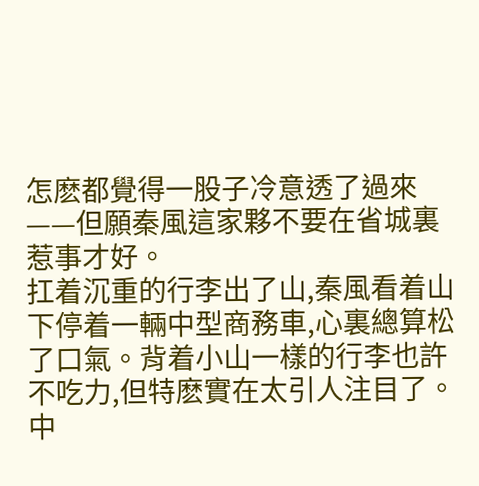怎麽都覺得一股子冷意透了過來——但願秦風這家夥不要在省城裏惹事才好。
扛着沉重的行李出了山,秦風看着山下停着一輛中型商務車,心裏總算松了口氣。背着小山一樣的行李也許不吃力,但特麽實在太引人注目了。
中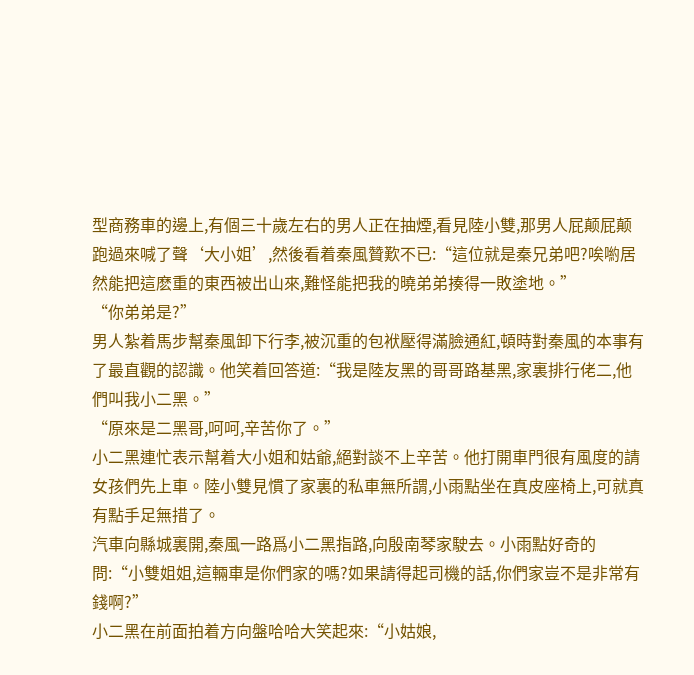型商務車的邊上,有個三十歲左右的男人正在抽煙,看見陸小雙,那男人屁颠屁颠跑過來喊了聲‘大小姐’,然後看着秦風贊歎不已:“這位就是秦兄弟吧?唉喲居然能把這麽重的東西被出山來,難怪能把我的曉弟弟揍得一敗塗地。”
“你弟弟是?”
男人紮着馬步幫秦風卸下行李,被沉重的包袱壓得滿臉通紅,頓時對秦風的本事有了最直觀的認識。他笑着回答道:“我是陸友黑的哥哥路基黑,家裏排行佬二,他們叫我小二黑。”
“原來是二黑哥,呵呵,辛苦你了。”
小二黑連忙表示幫着大小姐和姑爺,絕對談不上辛苦。他打開車門很有風度的請女孩們先上車。陸小雙見慣了家裏的私車無所謂,小雨點坐在真皮座椅上,可就真有點手足無措了。
汽車向縣城裏開,秦風一路爲小二黑指路,向殷南琴家駛去。小雨點好奇的問:“小雙姐姐,這輛車是你們家的嗎?如果請得起司機的話,你們家豈不是非常有錢啊?”
小二黑在前面拍着方向盤哈哈大笑起來:“小姑娘,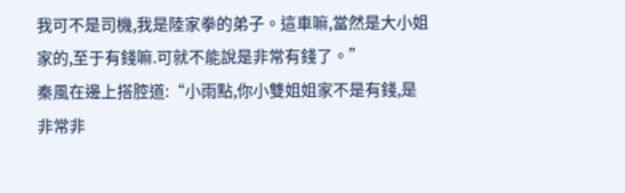我可不是司機,我是陸家拳的弟子。這車嘛,當然是大小姐家的,至于有錢嘛.可就不能說是非常有錢了。”
秦風在邊上搭腔道:“小雨點,你小雙姐姐家不是有錢,是非常非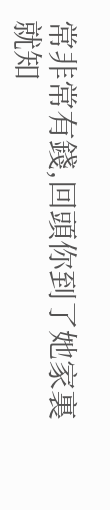常非常有錢,回頭你到了她家裏就知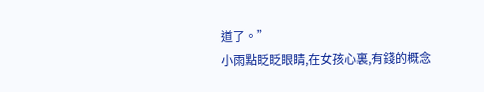道了。”
小雨點眨眨眼睛,在女孩心裏,有錢的概念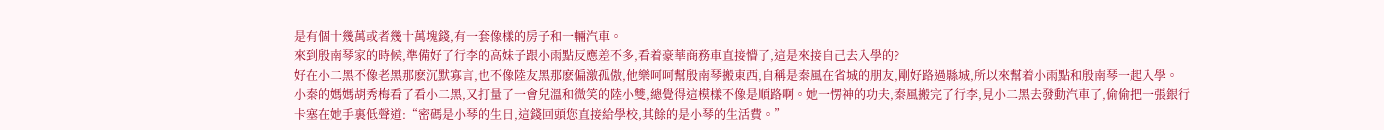是有個十幾萬或者幾十萬塊錢,有一套像樣的房子和一輛汽車。
來到殷南琴家的時候,準備好了行李的高妹子跟小雨點反應差不多,看着豪華商務車直接懵了,這是來接自己去入學的?
好在小二黑不像老黑那麽沉默寡言,也不像陸友黑那麽偏激孤傲,他樂呵呵幫殷南琴搬東西,自稱是秦風在省城的朋友,剛好路過縣城,所以來幫着小雨點和殷南琴一起入學。
小秦的媽媽胡秀梅看了看小二黑,又打量了一會兒溫和微笑的陸小雙,總覺得這模樣不像是順路啊。她一愣神的功夫,秦風搬完了行李,見小二黑去發動汽車了,偷偷把一張銀行卡塞在她手裏低聲道:“密碼是小琴的生日,這錢回頭您直接給學校,其餘的是小琴的生活費。”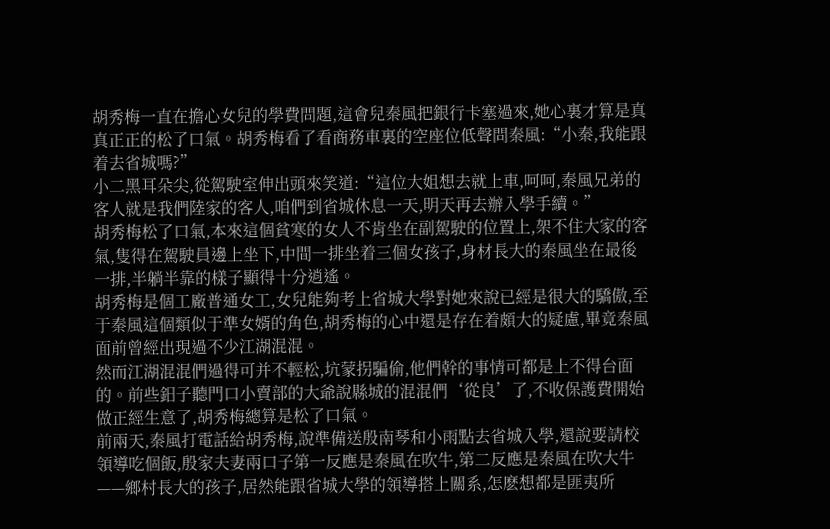胡秀梅一直在擔心女兒的學費問題,這會兒秦風把銀行卡塞過來,她心裏才算是真真正正的松了口氣。胡秀梅看了看商務車裏的空座位低聲問秦風:“小秦,我能跟着去省城嗎?”
小二黑耳朵尖,從駕駛室伸出頭來笑道:“這位大姐想去就上車,呵呵,秦風兄弟的客人就是我們陸家的客人,咱們到省城休息一天,明天再去辦入學手續。”
胡秀梅松了口氣,本來這個貧寒的女人不肯坐在副駕駛的位置上,架不住大家的客氣,隻得在駕駛員邊上坐下,中間一排坐着三個女孩子,身材長大的秦風坐在最後一排,半躺半靠的樣子顯得十分逍遙。
胡秀梅是個工廠普通女工,女兒能夠考上省城大學對她來說已經是很大的驕傲,至于秦風這個類似于準女婿的角色,胡秀梅的心中還是存在着頗大的疑慮,畢竟秦風面前曾經出現過不少江湖混混。
然而江湖混混們過得可并不輕松,坑蒙拐騙偷,他們幹的事情可都是上不得台面的。前些鈤子聽門口小賣部的大爺說縣城的混混們‘從良’了,不收保護費開始做正經生意了,胡秀梅總算是松了口氣。
前兩天,秦風打電話給胡秀梅,說準備送殷南琴和小雨點去省城入學,還說要請校領導吃個飯,殷家夫妻兩口子第一反應是秦風在吹牛,第二反應是秦風在吹大牛——鄉村長大的孩子,居然能跟省城大學的領導搭上關系,怎麽想都是匪夷所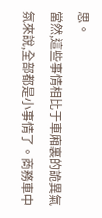思。
當然,這些事情相比于車廂裏的詭異氣氛來說,全部都是小事情了。商務車中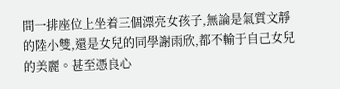間一排座位上坐着三個漂亮女孩子,無論是氣質文靜的陸小雙,還是女兒的同學謝雨欣,都不輸于自己女兒的美麗。甚至憑良心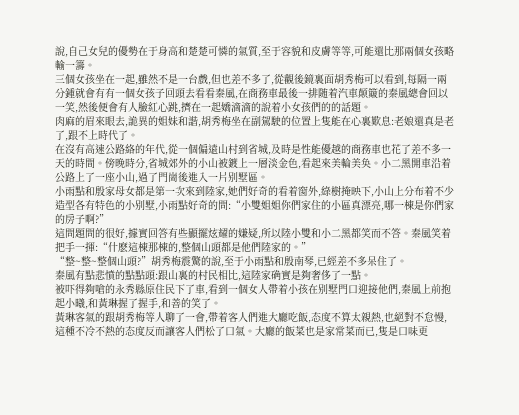說,自己女兒的優勢在于身高和楚楚可憐的氣質,至于容貌和皮膚等等,可能還比那兩個女孩略輸一籌。
三個女孩坐在一起,雖然不是一台戲,但也差不多了,從觀後鏡裏面胡秀梅可以看到,每隔一兩分鍾就會有有一個女孩子回頭去看看秦風,在商務車最後一排随着汽車颠簸的秦風總會回以一笑,然後便會有人臉紅心跳,擠在一起嬌滴滴的說着小女孩們的的話題。
肉麻的眉來眼去,詭異的姐妹和諧,胡秀梅坐在副駕駛的位置上隻能在心裏歎息:老娘還真是老了,跟不上時代了。
在沒有高速公路絡的年代,從一個偏遠山村到省城,及時是性能優越的商務車也花了差不多一天的時間。傍晚時分,省城郊外的小山被鍍上一層淡金色,看起來美輪美奂。小二黑開車沿着公路上了一座小山,過了門崗後進入一片别墅區。
小雨點和殷家母女都是第一次來到陸家,她們好奇的看着窗外,綠樹掩映下,小山上分布着不少造型各有特色的小别墅,小雨點好奇的問:“小雙姐姐你們家住的小區真漂亮,哪一棟是你們家的房子啊?”
這問題問的很好,據實回答有些顯擺炫耀的嫌疑,所以陸小雙和小二黑都笑而不答。秦風笑着把手一揮:“什麽這棟那棟的,整個山頭都是他們陸家的。”
“整~整~整個山頭?”胡秀梅震驚的說,至于小雨點和殷南琴,已經差不多呆住了。
秦風有點悲憤的點點頭:跟山裏的村民相比,這陸家确實是夠奢侈了一點。
被吓得夠嗆的永秀縣原住民下了車,看到一個女人帶着小孩在别墅門口迎接他們,秦風上前抱起小曦,和黃琳握了握手,和善的笑了。
黃琳客氣的跟胡秀梅等人聊了一會,帶着客人們進大廳吃飯,态度不算太親熱,也絕對不怠慢,這種不冷不熱的态度反而讓客人們松了口氣。大廳的飯菜也是家常菜而已,隻是口味更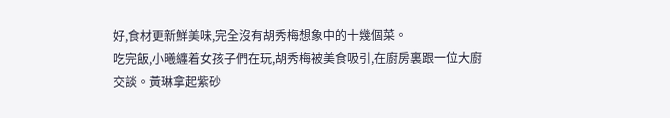好,食材更新鮮美味,完全沒有胡秀梅想象中的十幾個菜。
吃完飯,小曦纏着女孩子們在玩,胡秀梅被美食吸引,在廚房裏跟一位大廚交談。黃琳拿起紫砂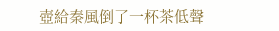壺給秦風倒了一杯茶低聲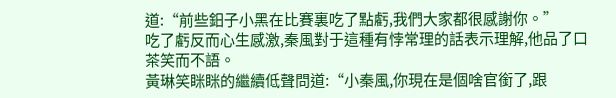道:“前些鈤子小黑在比賽裏吃了點虧,我們大家都很感謝你。”
吃了虧反而心生感激,秦風對于這種有悖常理的話表示理解,他品了口茶笑而不語。
黃琳笑眯眯的繼續低聲問道:“小秦風,你現在是個啥官銜了,跟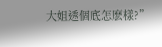大姐透個底怎麽樣?”